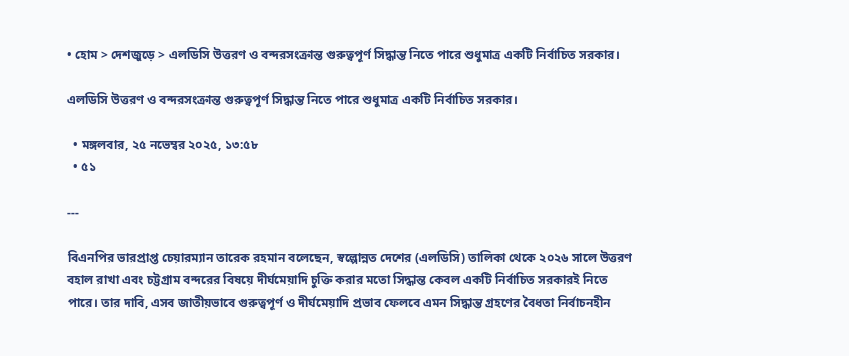• হোম > দেশজুড়ে > এলডিসি উত্তরণ ও বন্দরসংক্রান্ত গুরুত্বপূর্ণ সিদ্ধান্ত নিতে পারে শুধুমাত্র একটি নির্বাচিত সরকার।

এলডিসি উত্তরণ ও বন্দরসংক্রান্ত গুরুত্বপূর্ণ সিদ্ধান্ত নিতে পারে শুধুমাত্র একটি নির্বাচিত সরকার।

  • মঙ্গলবার, ২৫ নভেম্বর ২০২৫, ১৩:৫৮
  • ৫১

---

বিএনপির ভারপ্রাপ্ত চেয়ারম্যান তারেক রহমান বলেছেন, স্বল্পোন্নত দেশের (এলডিসি) তালিকা থেকে ২০২৬ সালে উত্তরণ বহাল রাখা এবং চট্টগ্রাম বন্দরের বিষয়ে দীর্ঘমেয়াদি চুক্তি করার মতো সিদ্ধান্ত কেবল একটি নির্বাচিত সরকারই নিতে পারে। তার দাবি, এসব জাতীয়ভাবে গুরুত্বপূর্ণ ও দীর্ঘমেয়াদি প্রভাব ফেলবে এমন সিদ্ধান্ত গ্রহণের বৈধতা নির্বাচনহীন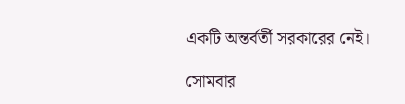একটি অন্তর্বর্তী সরকারের নেই।

সোমবার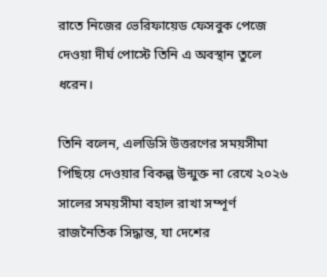রাতে নিজের ভেরিফায়েড ফেসবুক পেজে দেওয়া দীর্ঘ পোস্টে তিনি এ অবস্থান তুলে ধরেন।

তিনি বলেন, এলডিসি উত্তরণের সময়সীমা পিছিয়ে দেওয়ার বিকল্প উন্মুক্ত না রেখে ২০২৬ সালের সময়সীমা বহাল রাখা সম্পূর্ণ রাজনৈতিক সিদ্ধান্ত, যা দেশের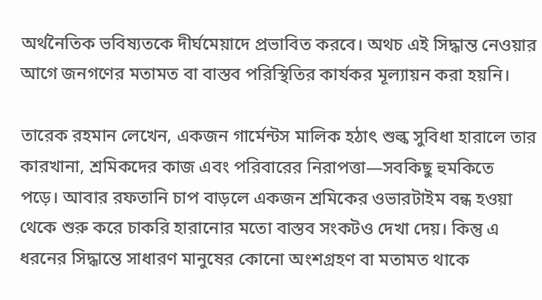অর্থনৈতিক ভবিষ্যতকে দীর্ঘমেয়াদে প্রভাবিত করবে। অথচ এই সিদ্ধান্ত নেওয়ার আগে জনগণের মতামত বা বাস্তব পরিস্থিতির কার্যকর মূল্যায়ন করা হয়নি।

তারেক রহমান লেখেন, একজন গার্মেন্টস মালিক হঠাৎ শুল্ক সুবিধা হারালে তার কারখানা, শ্রমিকদের কাজ এবং পরিবারের নিরাপত্তা—সবকিছু হুমকিতে পড়ে। আবার রফতানি চাপ বাড়লে একজন শ্রমিকের ওভারটাইম বন্ধ হওয়া থেকে শুরু করে চাকরি হারানোর মতো বাস্তব সংকটও দেখা দেয়। কিন্তু এ ধরনের সিদ্ধান্তে সাধারণ মানুষের কোনো অংশগ্রহণ বা মতামত থাকে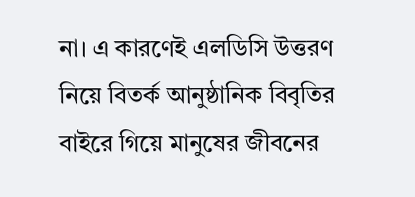না। এ কারণেই এলডিসি উত্তরণ নিয়ে বিতর্ক আনুষ্ঠানিক বিবৃতির বাইরে গিয়ে মানুষের জীবনের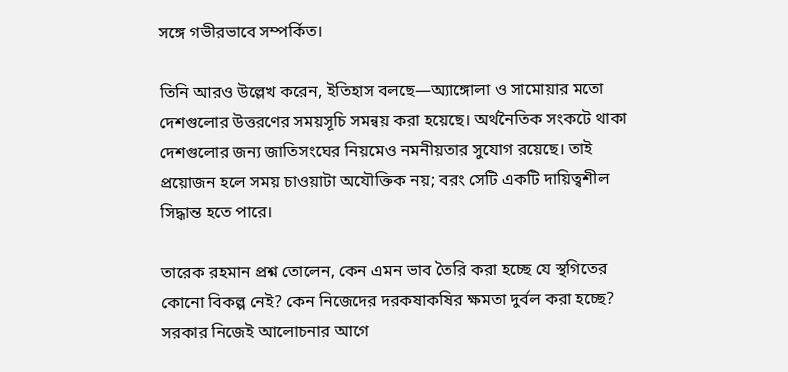সঙ্গে গভীরভাবে সম্পর্কিত।

তিনি আরও উল্লেখ করেন, ইতিহাস বলছে—অ্যাঙ্গোলা ও সামোয়ার মতো দেশগুলোর উত্তরণের সময়সূচি সমন্বয় করা হয়েছে। অর্থনৈতিক সংকটে থাকা দেশগুলোর জন্য জাতিসংঘের নিয়মেও নমনীয়তার সুযোগ রয়েছে। তাই প্রয়োজন হলে সময় চাওয়াটা অযৌক্তিক নয়; বরং সেটি একটি দায়িত্বশীল সিদ্ধান্ত হতে পারে।

তারেক রহমান প্রশ্ন তোলেন, কেন এমন ভাব তৈরি করা হচ্ছে যে স্থগিতের কোনো বিকল্প নেই? কেন নিজেদের দরকষাকষির ক্ষমতা দুর্বল করা হচ্ছে? সরকার নিজেই আলোচনার আগে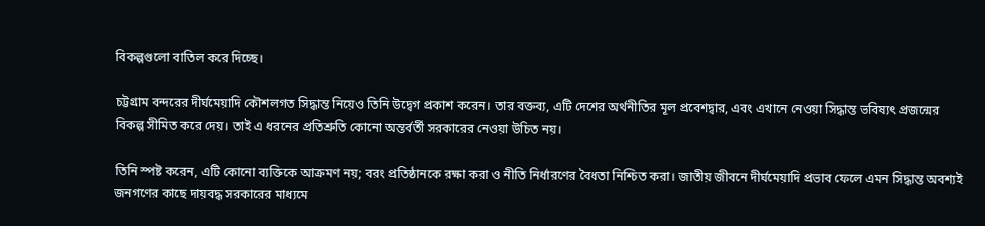বিকল্পগুলো বাতিল করে দিচ্ছে।

চট্টগ্রাম বন্দরের দীর্ঘমেয়াদি কৌশলগত সিদ্ধান্ত নিয়েও তিনি উদ্বেগ প্রকাশ করেন। তার বক্তব্য, এটি দেশের অর্থনীতির মূল প্রবেশদ্বার, এবং এখানে নেওয়া সিদ্ধান্ত ভবিষ্যৎ প্রজন্মের বিকল্প সীমিত করে দেয়। তাই এ ধরনের প্রতিশ্রুতি কোনো অন্তর্বর্তী সরকারের নেওয়া উচিত নয়।

তিনি স্পষ্ট করেন, এটি কোনো ব্যক্তিকে আক্রমণ নয়; বরং প্রতিষ্ঠানকে রক্ষা করা ও নীতি নির্ধারণের বৈধতা নিশ্চিত করা। জাতীয় জীবনে দীর্ঘমেয়াদি প্রভাব ফেলে এমন সিদ্ধান্ত অবশ্যই জনগণের কাছে দায়বদ্ধ সরকারের মাধ্যমে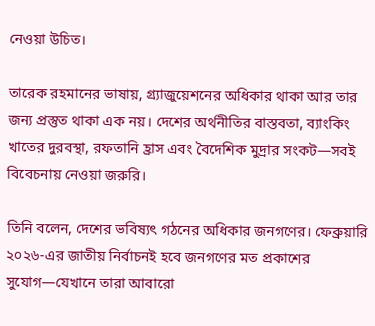নেওয়া উচিত।

তারেক রহমানের ভাষায়, গ্র্যাজুয়েশনের অধিকার থাকা আর তার জন্য প্রস্তুত থাকা এক নয়। দেশের অর্থনীতির বাস্তবতা, ব্যাংকিং খাতের দুরবস্থা, রফতানি হ্রাস এবং বৈদেশিক মুদ্রার সংকট—সবই বিবেচনায় নেওয়া জরুরি।

তিনি বলেন, দেশের ভবিষ্যৎ গঠনের অধিকার জনগণের। ফেব্রুয়ারি ২০২৬-এর জাতীয় নির্বাচনই হবে জনগণের মত প্রকাশের সুযোগ—যেখানে তারা আবারো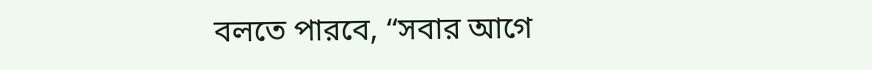বলতে পারবে, “সবার আগে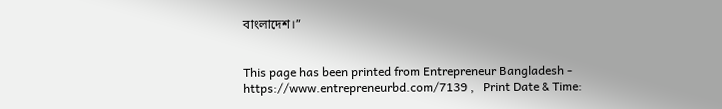বাংলাদেশ।”


This page has been printed from Entrepreneur Bangladesh - https://www.entrepreneurbd.com/7139 ,   Print Date & Time: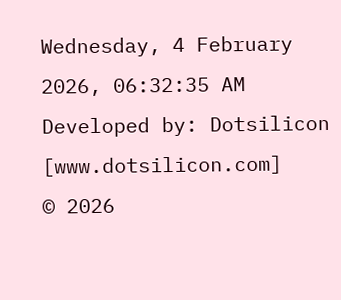Wednesday, 4 February 2026, 06:32:35 AM
Developed by: Dotsilicon [www.dotsilicon.com]
© 2026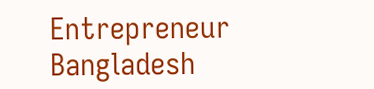Entrepreneur Bangladesh